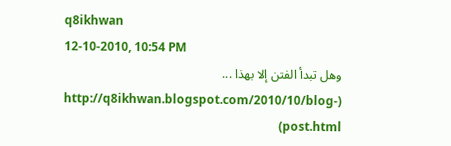q8ikhwan
12-10-2010, 10:54 PM
وهل تبدأ الفتن إلا بهذا ... (http://q8ikhwan.blogspot.com/2010/10/blog-post.html)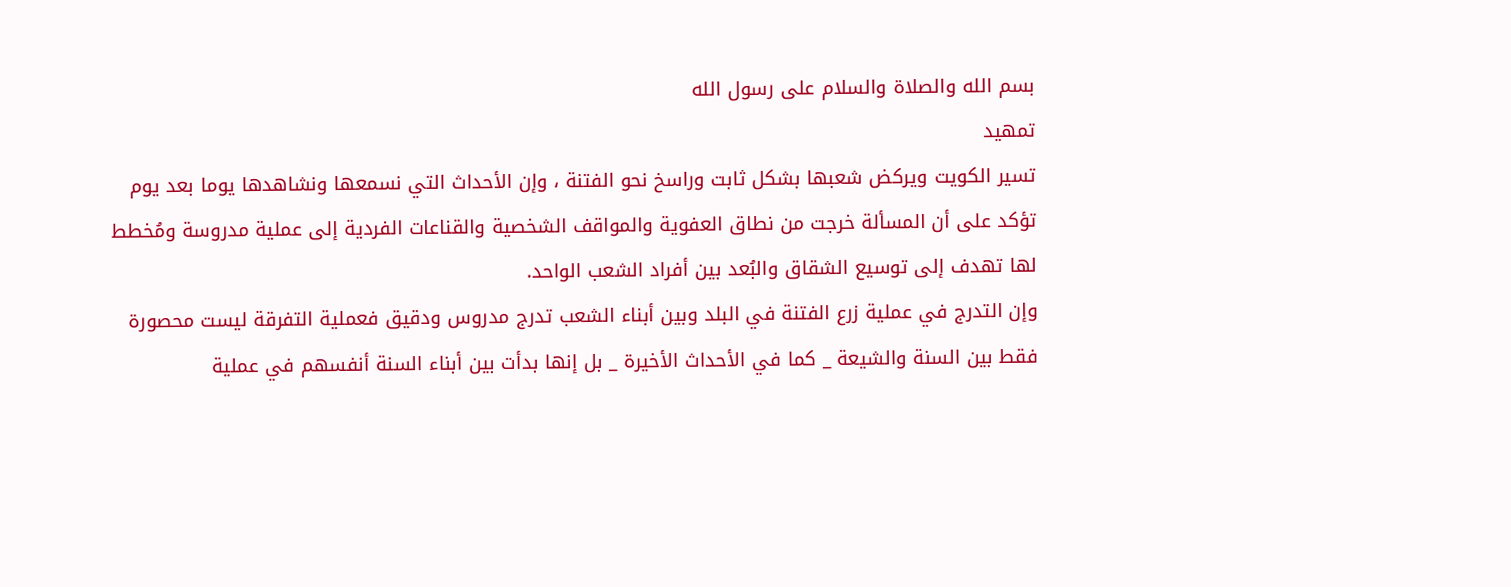بسم الله والصلاة والسلام على رسول الله
تمهيد
تسير الكويت ويركض شعبها بشكل ثابت وراسخ نحو الفتنة ، وإن الأحداث التي نسمعها ونشاهدها يوما بعد يوم تؤكد على أن المسألة خرجت من نطاق العفوية والمواقف الشخصية والقناعات الفردية إلى عملية مدروسة ومُخطط لها تهدف إلى توسيع الشقاق والبُعد بين أفراد الشعب الواحد.
وإن التدرج في عملية زرع الفتنة في البلد وبين أبناء الشعب تدرج مدروس ودقيق فعملية التفرقة ليست محصورة فقط بين السنة والشيعة _ كما في الأحداث الأخيرة _ بل إنها بدأت بين أبناء السنة أنفسهم في عملية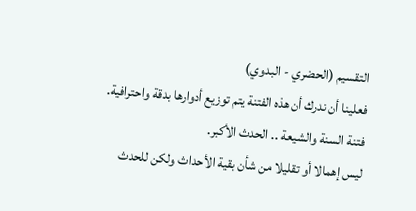التقسيم (الحضري - البدوي)
فعلينا أن ندرك أن هذه الفتنة يتم توزيع أدوارها بدقة واحترافية.
فتنة السنة والشيعة .. الحدث الأكبر.
ليس إهمالا أو تقليلا من شأن بقية الأحداث ولكن للحدث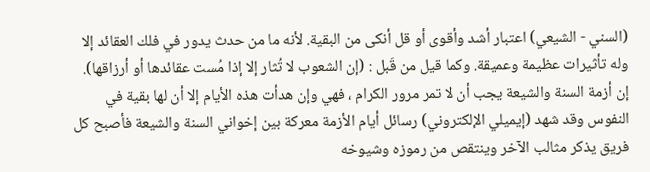(السني - الشيعي) اعتبار أشد وأقوى أو قل أنكى من البقية. لأنه ما من حدث يدور في فلك العقائد إلا وله تأثيرات عظيمة وعميقة. وكما قيل من قَبل : (إن الشعوب لا تُثار إلا إذا مُست عقائدها أو أرزاقها).
إن أزمة السنة والشيعة يجب أن لا تمر مرور الكرام ، فهي وإن هدأت هذه الأيام إلا أن لها بقية في النفوس وقد شهد (إيميلي الإلكتروني) رسائل أيام الأزمة معركة بين إخواني السنة والشيعة فأصبح كل فريق يذكر مثالب الآخر وينتقص من رموزه وشيوخه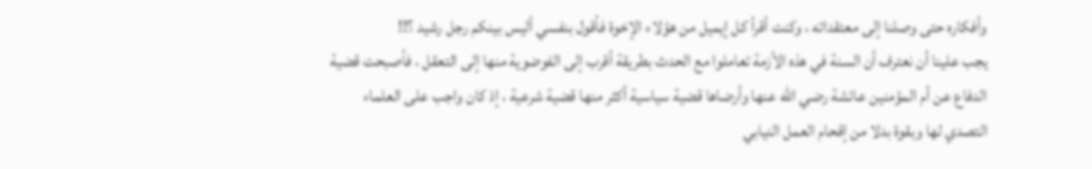وأفكاره حتى وصلنا إلى معتقداته ، وكنت أقرأ كل إيميل من هؤلاء الإخوة فأقول بنفسي أليس بينكم رجل رشيد ؟!!
يجب علينا أن نعترف أن السنة في هذه الأزمة تعاملوا مع الحدث بطريقة أقرب إلى الفوضوية منها إلى التعقل ، فأصبحت قضية الدفاع عن أم المؤمنين عائشة رضي الله عنها وأرضاها قضية سياسية أكثر منها قضية شرعية ، إذ كان واجب على العلماء التصدي لها وبقوة بدلا من إقحام العمل النيابي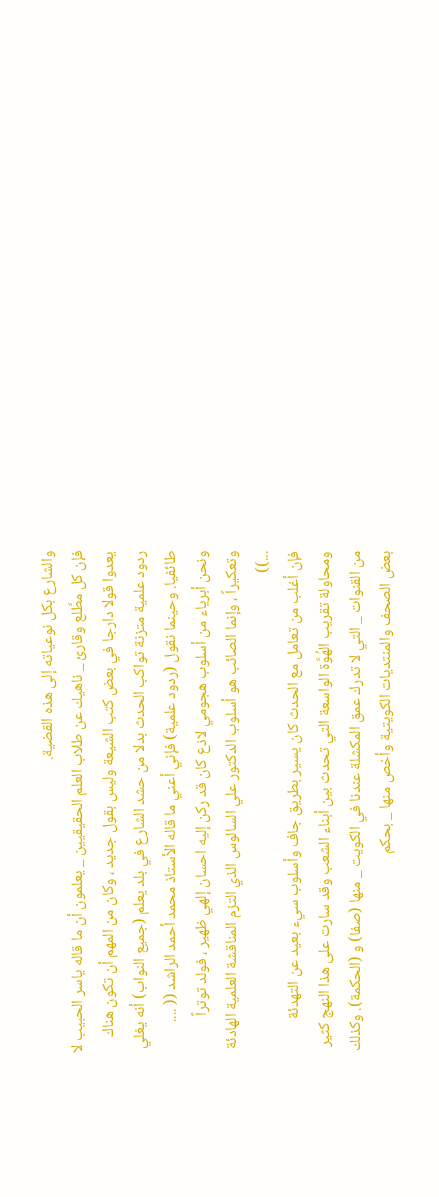والشارع بكل نوعياته إلى هذه القضية.
فإن كل مطَّلع وقارئ _ ناهيك عن طلاب العلم الحقيقيين _ يعلمون أن ما قاله ياسر الحبيب لا يعدوا قولا دارجا في بعض كتب الشيعة وليس بقول جديد ، وكان من المهم أن تكون هناك ردود علمية متزنة تواكب الحدث بدلا من حشد الشارع في بلد يعلم (جميع النواب) أنه يغلي طائفيا. وحينما نقول (ردود علمية) فإني أعني ما قاله الأستاذ محمد أحمد الراشد (( .... ونحن أبرياء من أسلوب هجومي لاذع كان قد ركن إليه احسان إلهي ظهير ، فولد توتراً وتعكيراً ، وإنما الصائب هو أسلوب الدكتور علي السالوس الذي التزم المناقشة العلمية الهادئة ...))
فإن أغلب من تعامل مع الحدث كان يسير بطريق جاف وأسلوب سيء بعيد عن التهدئة ومحاولة تقريب الهُوَّة الواسعة التي تحدث بين أبناء الشعب وقد سارت على هذا النهج كثير من القنوات _ التي لا تدرك عمق المكشلة عندنا في الكويت _ منها (صفا) و (الحكمة). وكذلك بعض الصحف والمنتديات الكويتية وأخص منها _ بحكم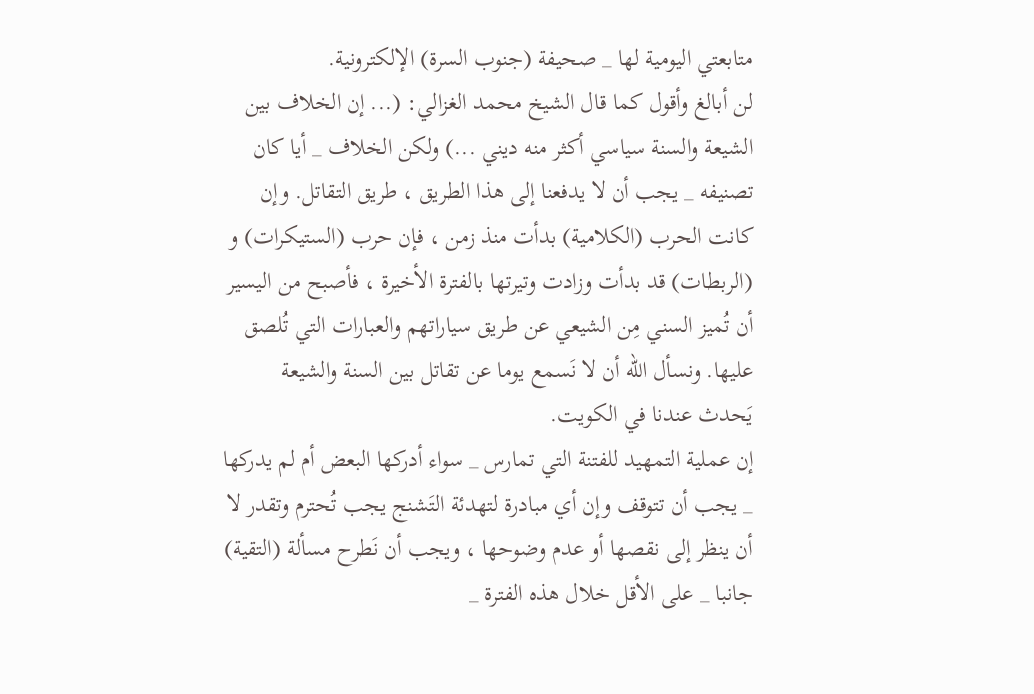متابعتي اليومية لها _ صحيفة (جنوب السرة) الإلكترونية.
لن أبالغ وأقول كما قال الشيخ محمد الغزالي: (... إن الخلاف بين الشيعة والسنة سياسي أكثر منه ديني ...) ولكن الخلاف _ أيا كان تصنيفه _ يجب أن لا يدفعنا إلى هذا الطريق ، طريق التقاتل. وإن كانت الحرب (الكلامية) بدأت منذ زمن ، فإن حرب (الستيكرات) و (الربطات) قد بدأت وزادت وتيرتها بالفترة الأخيرة ، فأصبح من اليسير أن تُميز السني مِن الشيعي عن طريق سياراتهم والعبارات التي تُلصق عليها. ونسأل الله أن لا نَسمع يوما عن تقاتل بين السنة والشيعة يَحدث عندنا في الكويت.
إن عملية التمهيد للفتنة التي تمارس _ سواء أدركها البعض أم لم يدركها _ يجب أن تتوقف وإن أي مبادرة لتهدئة التَشنج يجب تُحترم وتقدر لا أن ينظر إلى نقصها أو عدم وضوحها ، ويجب أن نَطرح مسألة (التقية) جانبا _ على الأقل خلال هذه الفترة _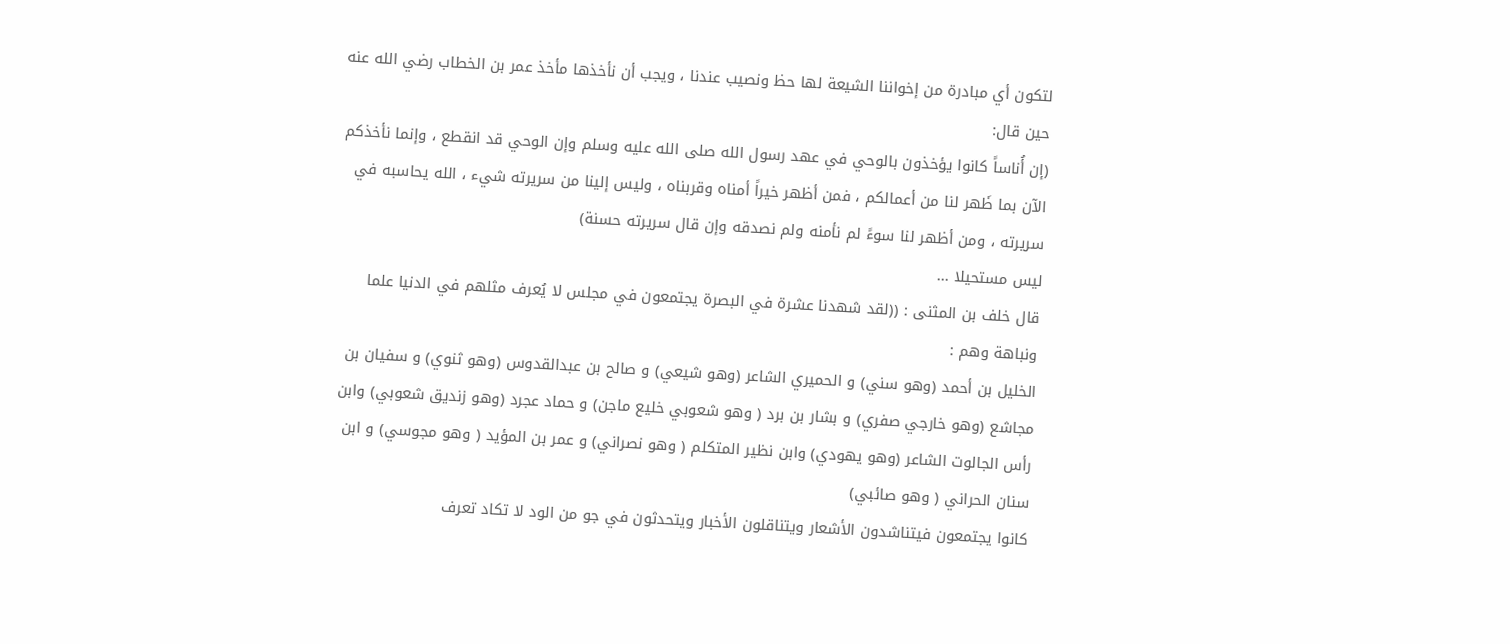لتكون أي مبادرة من إخواننا الشيعة لها حظ ونصيب عندنا ، ويجب أن نأخذها مأخذ عمر بن الخطاب رضي الله عنه حين قال:
(إن أُناساً كانوا يؤخذون بالوحي في عهد رسول الله صلى الله عليه وسلم وإن الوحي قد انقطع ، وإنما نأخذكم الآن بما ظَهر لنا من أعمالكم ، فمن أظهر خيراً أمناه وقربناه ، وليس إلينا من سريرته شيء ، الله يحاسبه في سريرته ، ومن أظهر لنا سوءً لم نأمنه ولم نصدقه وإن قال سريرته حسنة)
ليس مستحيلا ...
قال خلف بن المثنى : ((لقد شهدنا عشرة في البصرة يجتمعون في مجلس لا يُعرف مثلهم في الدنيا علما ونباهة وهم :
الخليل بن أحمد (وهو سني) و الحميري الشاعر (وهو شيعي) و صالح بن عبدالقدوس (وهو ثنوي) و سفيان بن مجاشع (وهو خارجي صفري) و بشار بن برد ( وهو شعوبي خليع ماجن) و حماد عجرد (وهو زنديق شعوبي) وابن رأس الجالوت الشاعر (وهو يهودي) وابن نظير المتكلم ( وهو نصراني) و عمر بن المؤيد ( وهو مجوسي) و ابن سنان الحراني ( وهو صائبي)
كانوا يجتمعون فيتناشدون الأشعار ويتناقلون الأخبار ويتحدثون في جو من الود لا تكاد تعرف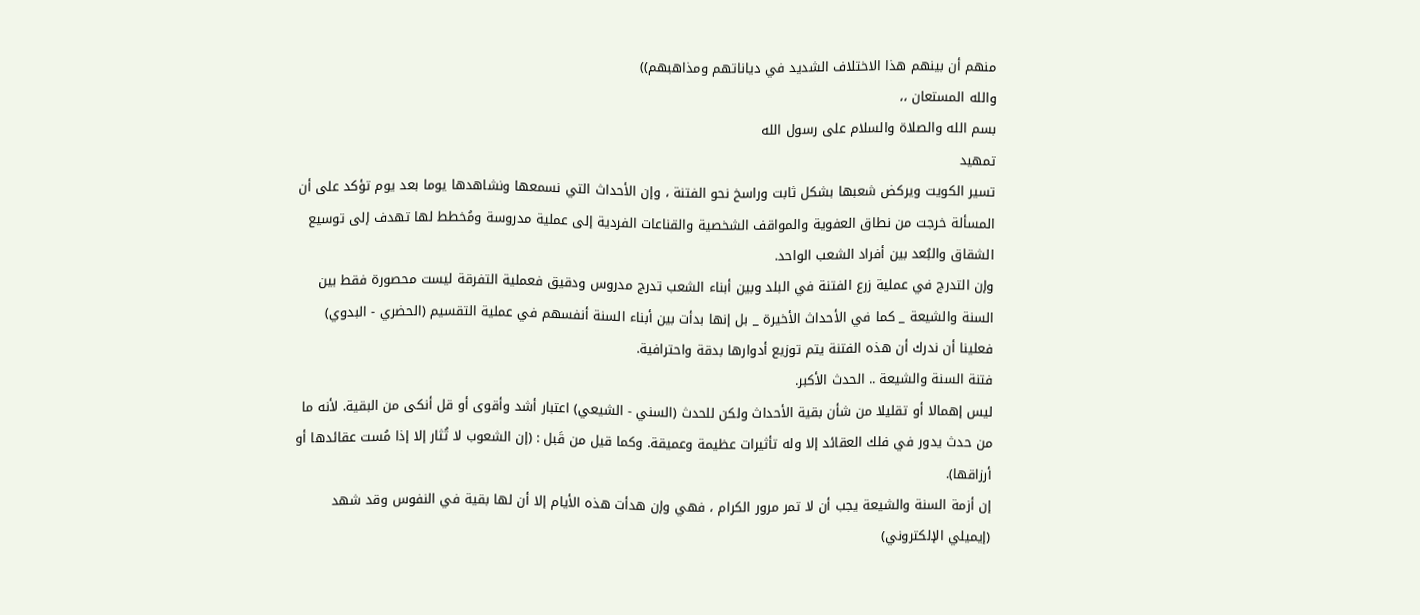منهم أن بينهم هذا الاختلاف الشديد في دياناتهم ومذاهبهم))
والله المستعان ،،
بسم الله والصلاة والسلام على رسول الله
تمهيد
تسير الكويت ويركض شعبها بشكل ثابت وراسخ نحو الفتنة ، وإن الأحداث التي نسمعها ونشاهدها يوما بعد يوم تؤكد على أن المسألة خرجت من نطاق العفوية والمواقف الشخصية والقناعات الفردية إلى عملية مدروسة ومُخطط لها تهدف إلى توسيع الشقاق والبُعد بين أفراد الشعب الواحد.
وإن التدرج في عملية زرع الفتنة في البلد وبين أبناء الشعب تدرج مدروس ودقيق فعملية التفرقة ليست محصورة فقط بين السنة والشيعة _ كما في الأحداث الأخيرة _ بل إنها بدأت بين أبناء السنة أنفسهم في عملية التقسيم (الحضري - البدوي)
فعلينا أن ندرك أن هذه الفتنة يتم توزيع أدوارها بدقة واحترافية.
فتنة السنة والشيعة .. الحدث الأكبر.
ليس إهمالا أو تقليلا من شأن بقية الأحداث ولكن للحدث (السني - الشيعي) اعتبار أشد وأقوى أو قل أنكى من البقية. لأنه ما من حدث يدور في فلك العقائد إلا وله تأثيرات عظيمة وعميقة. وكما قيل من قَبل : (إن الشعوب لا تُثار إلا إذا مُست عقائدها أو أرزاقها).
إن أزمة السنة والشيعة يجب أن لا تمر مرور الكرام ، فهي وإن هدأت هذه الأيام إلا أن لها بقية في النفوس وقد شهد (إيميلي الإلكتروني)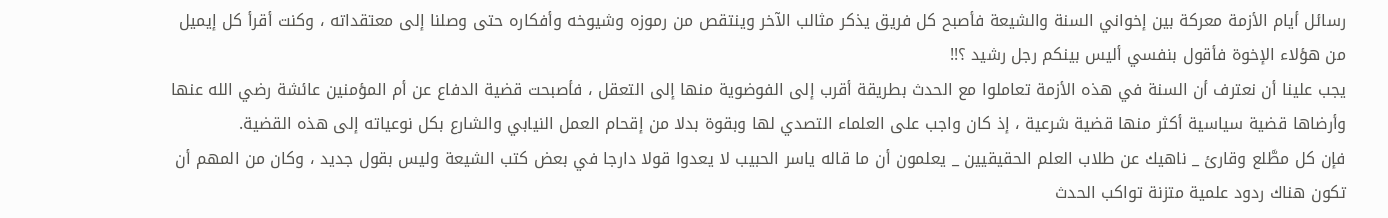رسائل أيام الأزمة معركة بين إخواني السنة والشيعة فأصبح كل فريق يذكر مثالب الآخر وينتقص من رموزه وشيوخه وأفكاره حتى وصلنا إلى معتقداته ، وكنت أقرأ كل إيميل من هؤلاء الإخوة فأقول بنفسي أليس بينكم رجل رشيد ؟!!
يجب علينا أن نعترف أن السنة في هذه الأزمة تعاملوا مع الحدث بطريقة أقرب إلى الفوضوية منها إلى التعقل ، فأصبحت قضية الدفاع عن أم المؤمنين عائشة رضي الله عنها وأرضاها قضية سياسية أكثر منها قضية شرعية ، إذ كان واجب على العلماء التصدي لها وبقوة بدلا من إقحام العمل النيابي والشارع بكل نوعياته إلى هذه القضية.
فإن كل مطَّلع وقارئ _ ناهيك عن طلاب العلم الحقيقيين _ يعلمون أن ما قاله ياسر الحبيب لا يعدوا قولا دارجا في بعض كتب الشيعة وليس بقول جديد ، وكان من المهم أن تكون هناك ردود علمية متزنة تواكب الحدث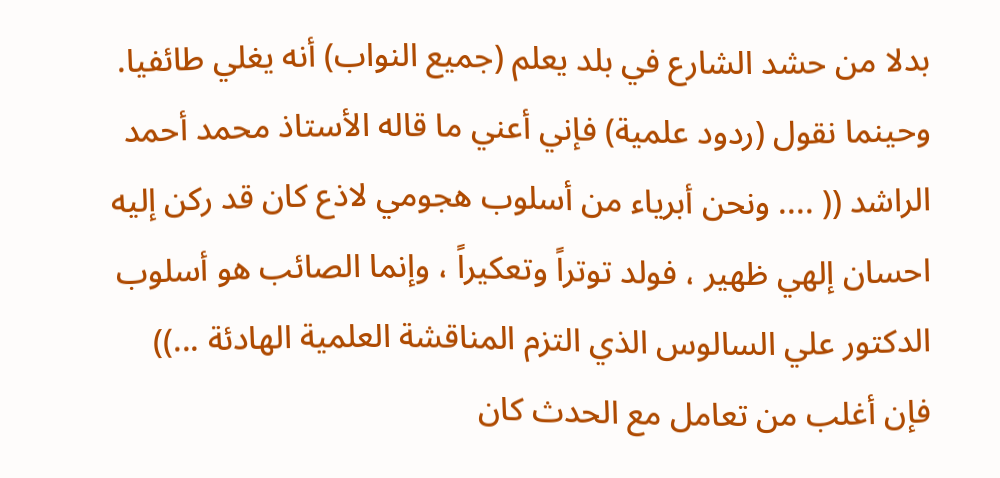بدلا من حشد الشارع في بلد يعلم (جميع النواب) أنه يغلي طائفيا. وحينما نقول (ردود علمية) فإني أعني ما قاله الأستاذ محمد أحمد الراشد (( .... ونحن أبرياء من أسلوب هجومي لاذع كان قد ركن إليه احسان إلهي ظهير ، فولد توتراً وتعكيراً ، وإنما الصائب هو أسلوب الدكتور علي السالوس الذي التزم المناقشة العلمية الهادئة ...))
فإن أغلب من تعامل مع الحدث كان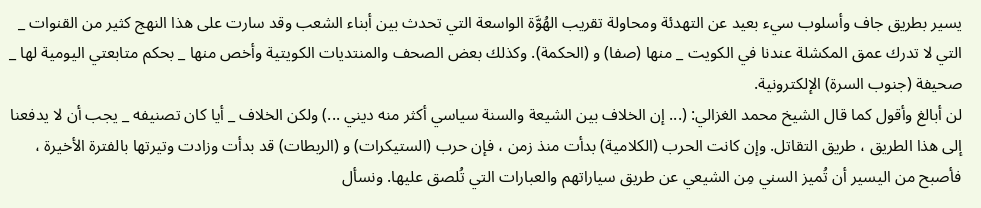يسير بطريق جاف وأسلوب سيء بعيد عن التهدئة ومحاولة تقريب الهُوَّة الواسعة التي تحدث بين أبناء الشعب وقد سارت على هذا النهج كثير من القنوات _ التي لا تدرك عمق المكشلة عندنا في الكويت _ منها (صفا) و (الحكمة). وكذلك بعض الصحف والمنتديات الكويتية وأخص منها _ بحكم متابعتي اليومية لها _ صحيفة (جنوب السرة) الإلكترونية.
لن أبالغ وأقول كما قال الشيخ محمد الغزالي: (... إن الخلاف بين الشيعة والسنة سياسي أكثر منه ديني ...) ولكن الخلاف _ أيا كان تصنيفه _ يجب أن لا يدفعنا إلى هذا الطريق ، طريق التقاتل. وإن كانت الحرب (الكلامية) بدأت منذ زمن ، فإن حرب (الستيكرات) و (الربطات) قد بدأت وزادت وتيرتها بالفترة الأخيرة ، فأصبح من اليسير أن تُميز السني مِن الشيعي عن طريق سياراتهم والعبارات التي تُلصق عليها. ونسأل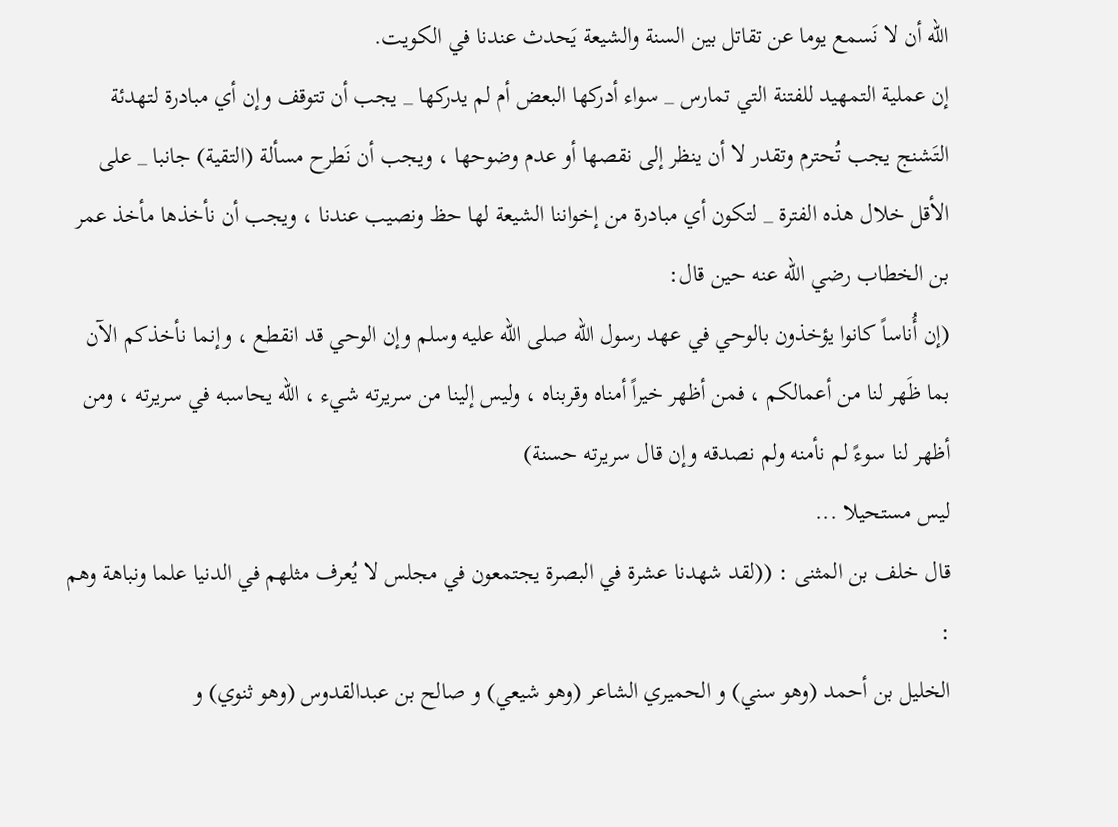الله أن لا نَسمع يوما عن تقاتل بين السنة والشيعة يَحدث عندنا في الكويت.
إن عملية التمهيد للفتنة التي تمارس _ سواء أدركها البعض أم لم يدركها _ يجب أن تتوقف وإن أي مبادرة لتهدئة التَشنج يجب تُحترم وتقدر لا أن ينظر إلى نقصها أو عدم وضوحها ، ويجب أن نَطرح مسألة (التقية) جانبا _ على الأقل خلال هذه الفترة _ لتكون أي مبادرة من إخواننا الشيعة لها حظ ونصيب عندنا ، ويجب أن نأخذها مأخذ عمر بن الخطاب رضي الله عنه حين قال:
(إن أُناساً كانوا يؤخذون بالوحي في عهد رسول الله صلى الله عليه وسلم وإن الوحي قد انقطع ، وإنما نأخذكم الآن بما ظَهر لنا من أعمالكم ، فمن أظهر خيراً أمناه وقربناه ، وليس إلينا من سريرته شيء ، الله يحاسبه في سريرته ، ومن أظهر لنا سوءً لم نأمنه ولم نصدقه وإن قال سريرته حسنة)
ليس مستحيلا ...
قال خلف بن المثنى : ((لقد شهدنا عشرة في البصرة يجتمعون في مجلس لا يُعرف مثلهم في الدنيا علما ونباهة وهم :
الخليل بن أحمد (وهو سني) و الحميري الشاعر (وهو شيعي) و صالح بن عبدالقدوس (وهو ثنوي) و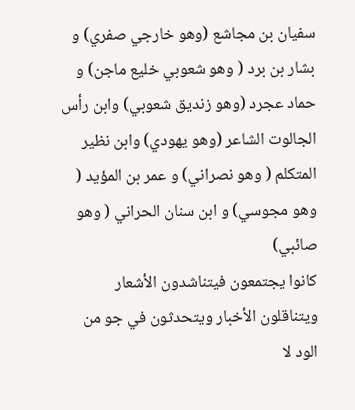سفيان بن مجاشع (وهو خارجي صفري) و بشار بن برد ( وهو شعوبي خليع ماجن) و حماد عجرد (وهو زنديق شعوبي) وابن رأس الجالوت الشاعر (وهو يهودي) وابن نظير المتكلم ( وهو نصراني) و عمر بن المؤيد ( وهو مجوسي) و ابن سنان الحراني ( وهو صائبي)
كانوا يجتمعون فيتناشدون الأشعار ويتناقلون الأخبار ويتحدثون في جو من الود لا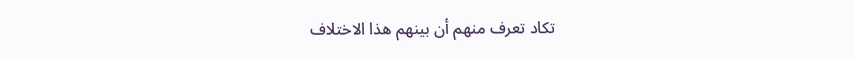تكاد تعرف منهم أن بينهم هذا الاختلاف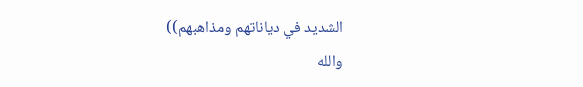الشديد في دياناتهم ومذاهبهم))
والله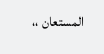المستعان ،،